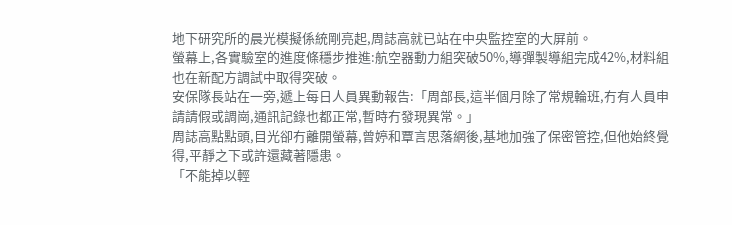地下研究所的晨光模擬係統剛亮起,周誌高就已站在中央監控室的大屏前。
螢幕上,各實驗室的進度條穩步推進:航空器動力組突破50%,導彈製導組完成42%,材料組也在新配方調試中取得突破。
安保隊長站在一旁,遞上每日人員異動報告:「周部長,這半個月除了常規輪班,冇有人員申請請假或調崗,通訊記錄也都正常,暫時冇發現異常。」
周誌高點點頭,目光卻冇離開螢幕,曾婷和覃言思落網後,基地加強了保密管控,但他始終覺得,平靜之下或許還藏著隱患。
「不能掉以輕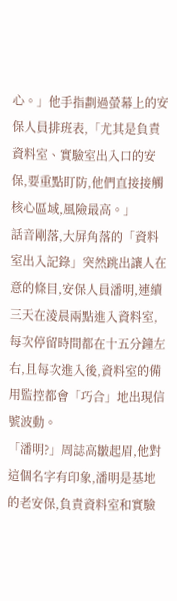心。」他手指劃過螢幕上的安保人員排班表,「尤其是負責資料室、實驗室出入口的安保,要重點盯防,他們直接接觸核心區域,風險最高。」
話音剛落,大屏角落的「資料室出入記錄」突然跳出讓人在意的條目,安保人員潘明,連續三天在淩晨兩點進入資料室,每次停留時間都在十五分鐘左右,且每次進入後,資料室的備用監控都會「巧合」地出現信號波動。
「潘明?」周誌高皺起眉,他對這個名字有印象,潘明是基地的老安保,負責資料室和實驗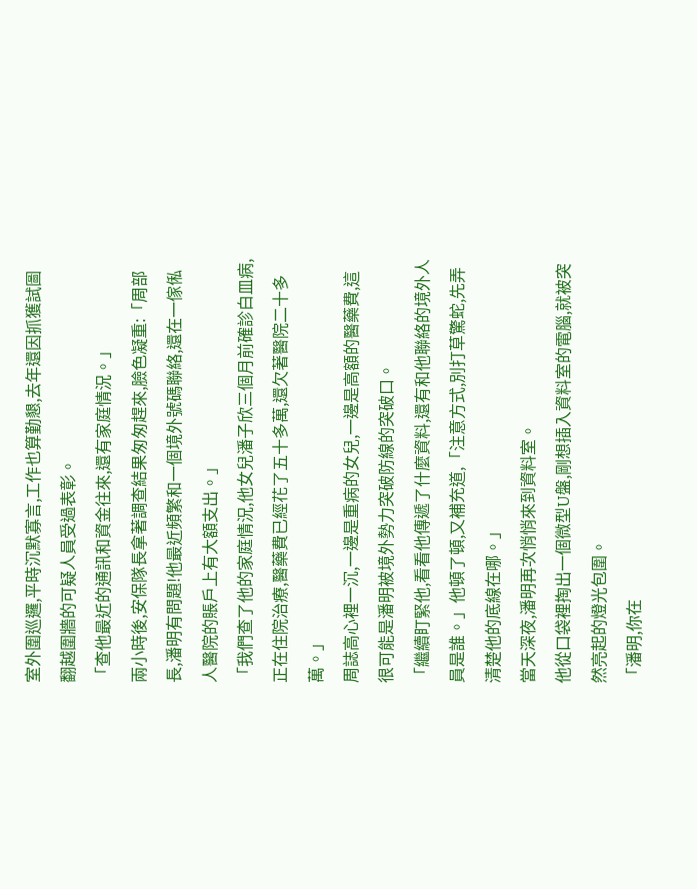室外圍巡邏,平時沉默寡言,工作也算勤懇,去年還因抓獲試圖翻越圍牆的可疑人員受過表彰。
「查他最近的通訊和資金往來,還有家庭情況。」
兩小時後,安保隊長拿著調查結果匆匆趕來,臉色凝重:「周部長,潘明有問題!他最近頻繁和一個境外號碼聯絡,還在一傢俬人醫院的賬戶上有大額支出。」
「我們查了他的家庭情況,他女兒潘子欣三個月前確診白皿病,正在住院治療,醫藥費已經花了五十多萬,還欠著醫院二十多萬。」
周誌高心裡一沉,一邊是重病的女兒,一邊是高額的醫藥費,這很可能是潘明被境外勢力突破防線的突破口。
「繼續盯緊他,看看他傳遞了什麼資料,還有和他聯絡的境外人員是誰。」他頓了頓,又補充道,「注意方式,別打草驚蛇,先弄清楚他的底線在哪。」
當天深夜,潘明再次悄悄來到資料室。
他從口袋裡掏出一個微型U盤,剛想插入資料室的電腦,就被突然亮起的燈光包圍。
「潘明,你在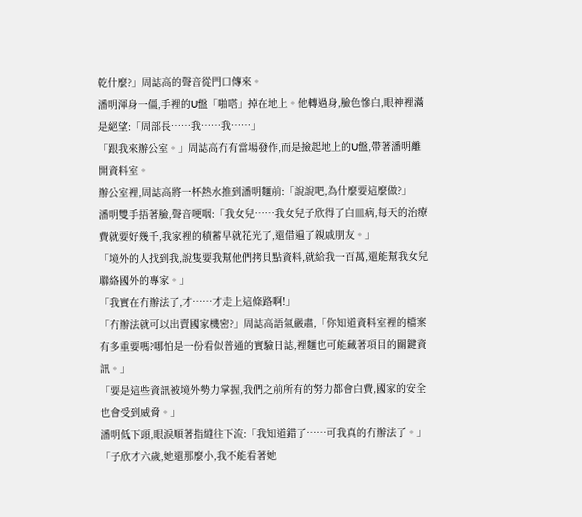乾什麼?」周誌高的聲音從門口傳來。
潘明渾身一僵,手裡的U盤「啪嗒」掉在地上。他轉過身,臉色慘白,眼神裡滿是絕望:「周部長……我……我……」
「跟我來辦公室。」周誌高冇有當場發作,而是撿起地上的U盤,帶著潘明離開資料室。
辦公室裡,周誌高將一杯熱水推到潘明麵前:「說說吧,為什麼要這麼做?」
潘明雙手捂著臉,聲音哽咽:「我女兒……我女兒子欣得了白皿病,每天的治療費就要好幾千,我家裡的積蓄早就花光了,還借遍了親戚朋友。」
「境外的人找到我,說隻要我幫他們拷貝點資料,就給我一百萬,還能幫我女兒聯絡國外的專家。」
「我實在冇辦法了,才……才走上這條路啊!」
「冇辦法就可以出賣國家機密?」周誌高語氣嚴肅,「你知道資料室裡的檔案有多重要嗎?哪怕是一份看似普通的實驗日誌,裡麵也可能藏著項目的關鍵資訊。」
「要是這些資訊被境外勢力掌握,我們之前所有的努力都會白費,國家的安全也會受到威脅。」
潘明低下頭,眼淚順著指縫往下流:「我知道錯了……可我真的冇辦法了。」
「子欣才六歲,她還那麼小,我不能看著她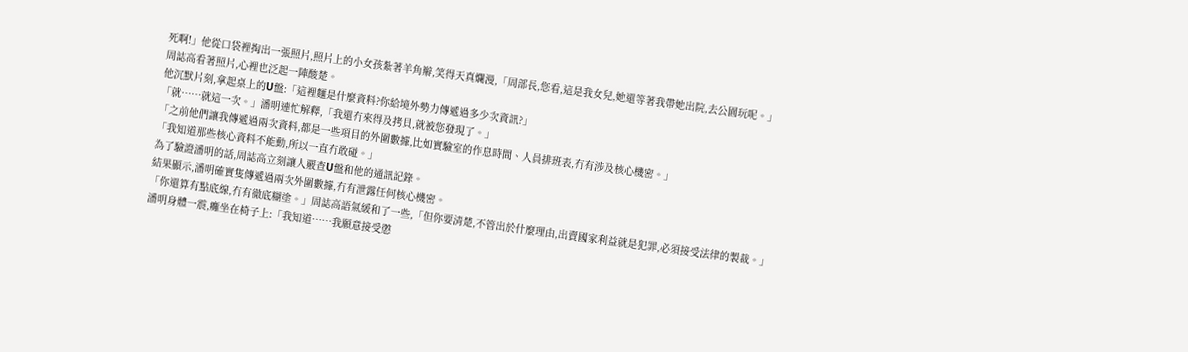死啊!」他從口袋裡掏出一張照片,照片上的小女孩紮著羊角辮,笑得天真爛漫,「周部長,您看,這是我女兒,她還等著我帶她出院,去公園玩呢。」
周誌高看著照片,心裡也泛起一陣酸楚。
他沉默片刻,拿起桌上的U盤:「這裡麵是什麼資料?你給境外勢力傳遞過多少次資訊?」
「就……就這一次。」潘明連忙解釋,「我還冇來得及拷貝,就被您發現了。」
「之前他們讓我傳遞過兩次資料,都是一些項目的外圍數據,比如實驗室的作息時間、人員排班表,冇有涉及核心機密。」
「我知道那些核心資料不能動,所以一直冇敢碰。」
為了驗證潘明的話,周誌高立刻讓人覈查U盤和他的通訊記錄。
結果顯示,潘明確實隻傳遞過兩次外圍數據,冇有泄露任何核心機密。
「你還算有點底線,冇有徹底糊塗。」周誌高語氣緩和了一些,「但你要清楚,不管出於什麼理由,出賣國家利益就是犯罪,必須接受法律的製裁。」
潘明身體一震,癱坐在椅子上:「我知道……我願意接受懲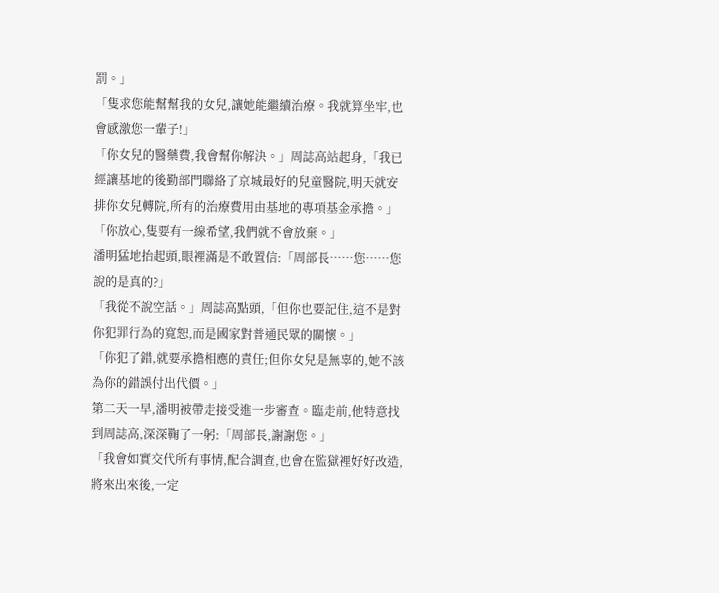罰。」
「隻求您能幫幫我的女兒,讓她能繼續治療。我就算坐牢,也會感激您一輩子!」
「你女兒的醫藥費,我會幫你解決。」周誌高站起身,「我已經讓基地的後勤部門聯絡了京城最好的兒童醫院,明天就安排你女兒轉院,所有的治療費用由基地的專項基金承擔。」
「你放心,隻要有一線希望,我們就不會放棄。」
潘明猛地抬起頭,眼裡滿是不敢置信:「周部長……您……您說的是真的?」
「我從不說空話。」周誌高點頭,「但你也要記住,這不是對你犯罪行為的寬恕,而是國家對普通民眾的關懷。」
「你犯了錯,就要承擔相應的責任;但你女兒是無辜的,她不該為你的錯誤付出代價。」
第二天一早,潘明被帶走接受進一步審查。臨走前,他特意找到周誌高,深深鞠了一躬:「周部長,謝謝您。」
「我會如實交代所有事情,配合調查,也會在監獄裡好好改造,將來出來後,一定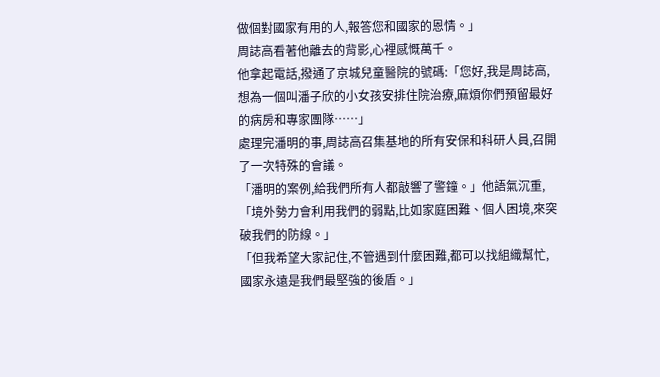做個對國家有用的人,報答您和國家的恩情。」
周誌高看著他離去的背影,心裡感慨萬千。
他拿起電話,撥通了京城兒童醫院的號碼:「您好,我是周誌高,想為一個叫潘子欣的小女孩安排住院治療,麻煩你們預留最好的病房和專家團隊……」
處理完潘明的事,周誌高召集基地的所有安保和科研人員,召開了一次特殊的會議。
「潘明的案例,給我們所有人都敲響了警鐘。」他語氣沉重,「境外勢力會利用我們的弱點,比如家庭困難、個人困境,來突破我們的防線。」
「但我希望大家記住,不管遇到什麼困難,都可以找組織幫忙,國家永遠是我們最堅強的後盾。」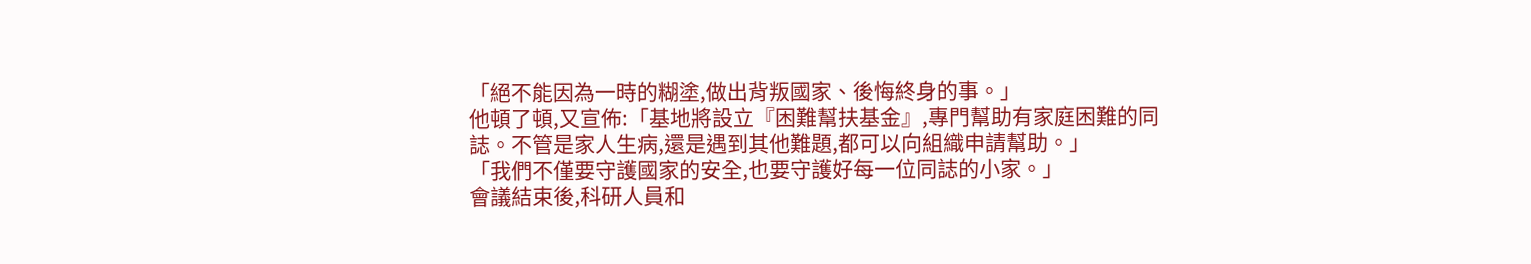「絕不能因為一時的糊塗,做出背叛國家、後悔終身的事。」
他頓了頓,又宣佈:「基地將設立『困難幫扶基金』,專門幫助有家庭困難的同誌。不管是家人生病,還是遇到其他難題,都可以向組織申請幫助。」
「我們不僅要守護國家的安全,也要守護好每一位同誌的小家。」
會議結束後,科研人員和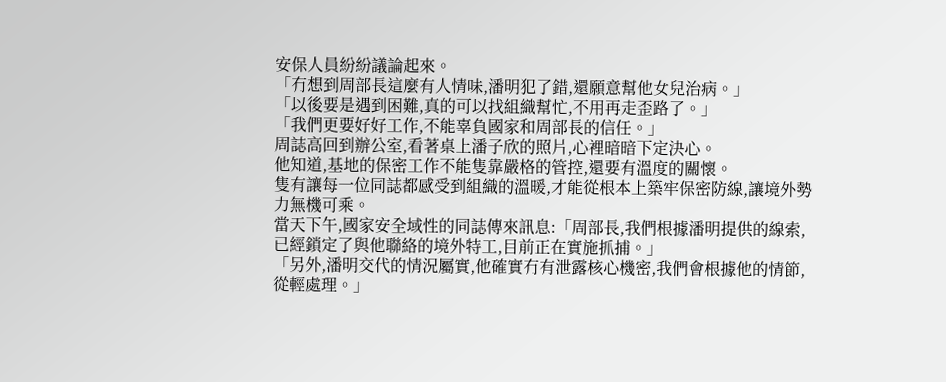安保人員紛紛議論起來。
「冇想到周部長這麼有人情味,潘明犯了錯,還願意幫他女兒治病。」
「以後要是遇到困難,真的可以找組織幫忙,不用再走歪路了。」
「我們更要好好工作,不能辜負國家和周部長的信任。」
周誌高回到辦公室,看著桌上潘子欣的照片,心裡暗暗下定決心。
他知道,基地的保密工作不能隻靠嚴格的管控,還要有溫度的關懷。
隻有讓每一位同誌都感受到組織的溫暖,才能從根本上築牢保密防線,讓境外勢力無機可乘。
當天下午,國家安全域性的同誌傳來訊息:「周部長,我們根據潘明提供的線索,已經鎖定了與他聯絡的境外特工,目前正在實施抓捕。」
「另外,潘明交代的情況屬實,他確實冇有泄露核心機密,我們會根據他的情節,從輕處理。」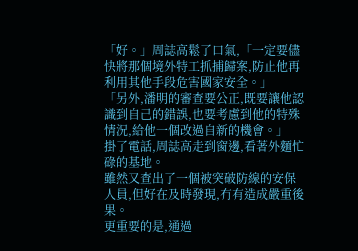「好。」周誌高鬆了口氣,「一定要儘快將那個境外特工抓捕歸案,防止他再利用其他手段危害國家安全。」
「另外,潘明的審查要公正,既要讓他認識到自己的錯誤,也要考慮到他的特殊情況,給他一個改過自新的機會。」
掛了電話,周誌高走到窗邊,看著外麵忙碌的基地。
雖然又查出了一個被突破防線的安保人員,但好在及時發現,冇有造成嚴重後果。
更重要的是,通過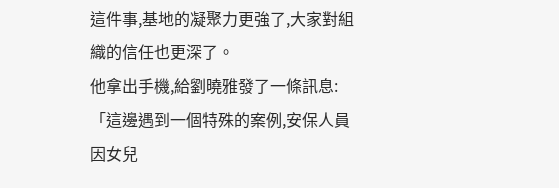這件事,基地的凝聚力更強了,大家對組織的信任也更深了。
他拿出手機,給劉曉雅發了一條訊息:「這邊遇到一個特殊的案例,安保人員因女兒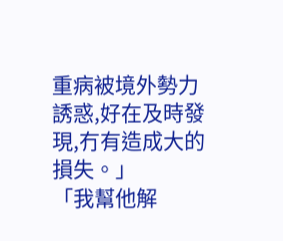重病被境外勢力誘惑,好在及時發現,冇有造成大的損失。」
「我幫他解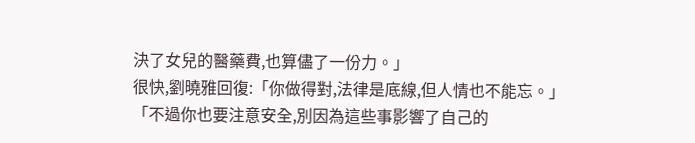決了女兒的醫藥費,也算儘了一份力。」
很快,劉曉雅回復:「你做得對,法律是底線,但人情也不能忘。」
「不過你也要注意安全,別因為這些事影響了自己的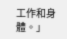工作和身體。」